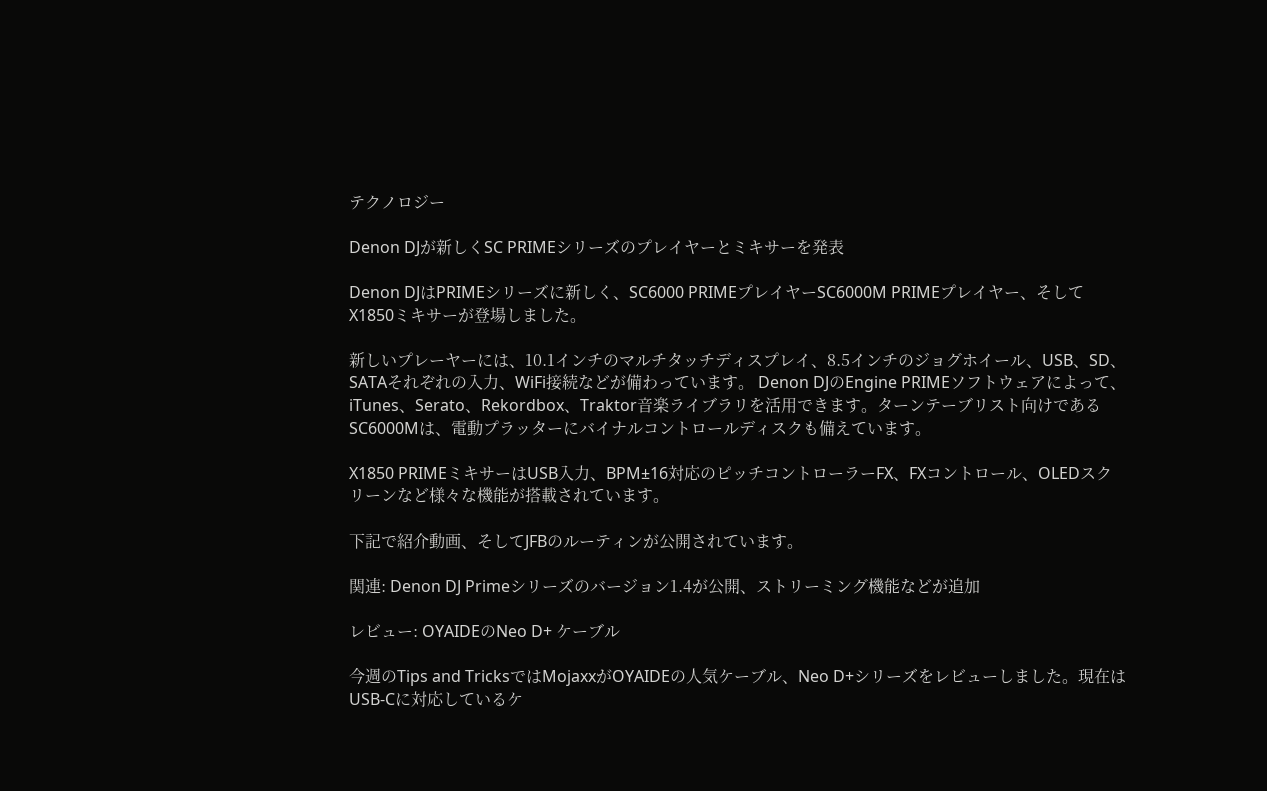テクノロジー

Denon DJが新しくSC PRIMEシリーズのプレイヤーとミキサーを発表

Denon DJはPRIMEシリーズに新しく、SC6000 PRIMEプレイヤーSC6000M PRIMEプレイヤー、そしてX1850ミキサーが登場しました。

新しいプレーヤーには、10.1インチのマルチタッチディスプレイ、8.5インチのジョグホイール、USB、SD、SATAそれぞれの入力、WiFi接続などが備わっています。 Denon DJのEngine PRIMEソフトウェアによって、iTunes、Serato、Rekordbox、Traktor音楽ライブラリを活用できます。ターンテーブリスト向けであるSC6000Mは、電動プラッターにバイナルコントロールディスクも備えています。

X1850 PRIMEミキサーはUSB入力、BPM±16対応のピッチコントローラーFX、FXコントロール、OLEDスクリーンなど様々な機能が搭載されています。

下記で紹介動画、そしてJFBのルーティンが公開されています。

関連: Denon DJ Primeシリーズのバージョン1.4が公開、ストリーミング機能などが追加

レビュー: OYAIDEのNeo D+ ケーブル

今週のTips and TricksではMojaxxがOYAIDEの人気ケーブル、Neo D+シリーズをレビューしました。現在はUSB-Cに対応しているケ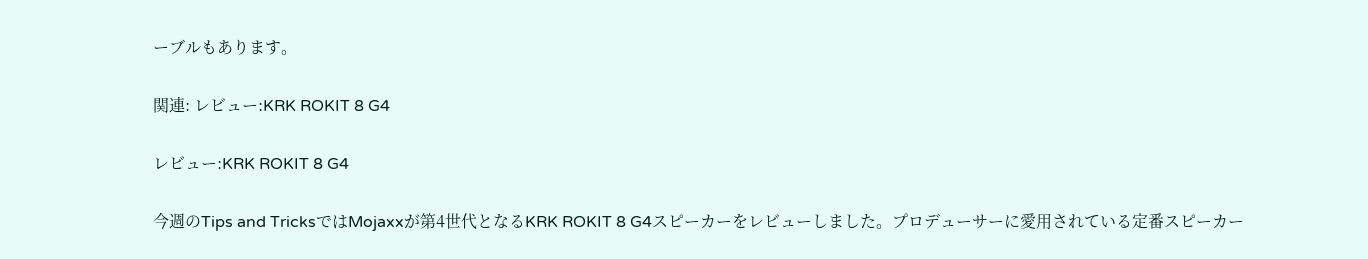ーブルもあります。

関連: レビュー:KRK ROKIT 8 G4

レビュー:KRK ROKIT 8 G4

今週のTips and TricksではMojaxxが第4世代となるKRK ROKIT 8 G4スピーカーをレビューしました。プロデューサーに愛用されている定番スピーカー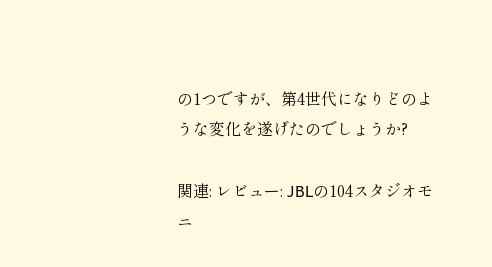の1つですが、第4世代になりどのような変化を遂げたのでしょうか?

関連: レビュー: JBLの104スタジオモニ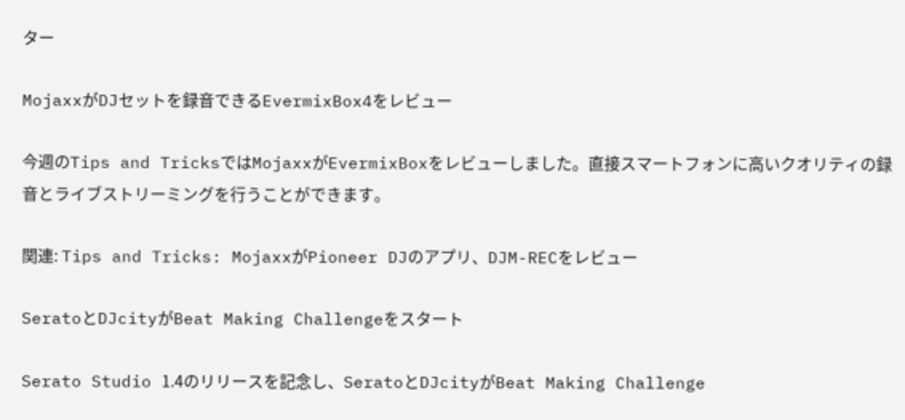ター

MojaxxがDJセットを録音できるEvermixBox4をレビュー

今週のTips and TricksではMojaxxがEvermixBoxをレビューしました。直接スマートフォンに高いクオリティの録音とライブストリーミングを行うことができます。

関連: Tips and Tricks: MojaxxがPioneer DJのアプリ、DJM-RECをレビュー

SeratoとDJcityがBeat Making Challengeをスタート

Serato Studio 1.4のリリースを記念し、SeratoとDJcityがBeat Making Challenge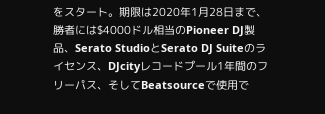をスタート。期限は2020年1月28日まで、勝者には$4000ドル相当のPioneer DJ製品、Serato StudioとSerato DJ Suiteのライセンス、DJcityレコードプール1年間のフリーパス、そしてBeatsourceで使用で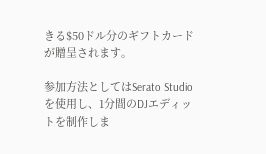きる$50ドル分のギフトカードが贈呈されます。

参加方法としてはSerato Studioを使用し、1分間のDJエディットを制作しま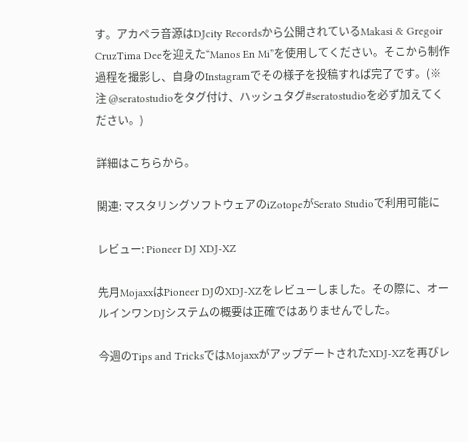す。アカペラ音源はDJcity Recordsから公開されているMakasi & Gregoir CruzTima Deeを迎えた“Manos En Mi”を使用してください。そこから制作過程を撮影し、自身のInstagramでその様子を投稿すれば完了です。(※注 @seratostudioをタグ付け、ハッシュタグ#seratostudioを必ず加えてください。)

詳細はこちらから。

関連: マスタリングソフトウェアのiZotopeがSerato Studioで利用可能に

レビュー: Pioneer DJ XDJ-XZ

先月MojaxxはPioneer DJのXDJ-XZをレビューしました。その際に、オールインワンDJシステムの概要は正確ではありませんでした。

今週のTips and TricksではMojaxxがアップデートされたXDJ-XZを再びレ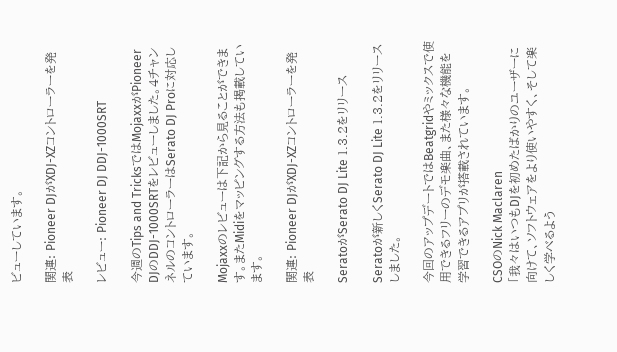ビューしています。

関連: Pioneer DJがXDJ-XZコントローラーを発表

レビュー: Pioneer DJ DDJ-1000SRT

今週のTips and TricksではMojaxxがPioneer DJのDDJ-1000SRTをレビューしました。4チャンネルのコントローラーはSerato DJ Proに対応しています。

Mojaxxのレビューは下記から見ることができます。またMidiをマッピングする方法も掲載しています。

関連: Pioneer DJがXDJ-XZコントローラーを発表

SeratoがSerato DJ Lite 1.3.2をリリース

Seratoが新しくSerato DJ Lite 1.3.2をリリースしました。

今回のアップデートではBeatgridやミックスで使用できるフリーのデモ楽曲、また様々な機能を学習できるアプリが搭載されています。

CSOのNick Maclaren
「我々はいつもDJを初めたばかりのユーザーに向けて、ソフトウェアをより使いやすく、そして楽しく学べるよう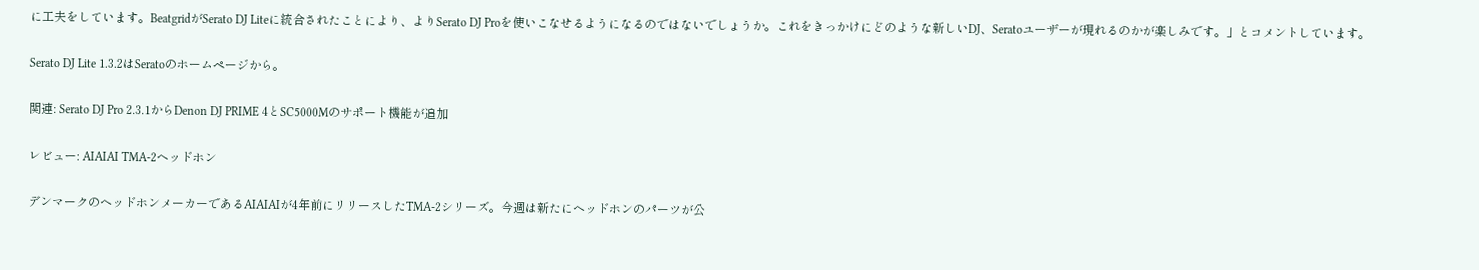に工夫をしています。BeatgridがSerato DJ Liteに統合されたことにより、よりSerato DJ Proを使いこなせるようになるのではないでしょうか。これをきっかけにどのような新しいDJ、Seratoユーザーが現れるのかが楽しみです。」とコメントしています。

Serato DJ Lite 1.3.2はSeratoのホームページから。

関連: Serato DJ Pro 2.3.1からDenon DJ PRIME 4とSC5000Mのサポート機能が追加

レビュー: AIAIAI TMA-2ヘッドホン

デンマークのヘッドホンメーカーであるAIAIAIが4年前にリリースしたTMA-2シリーズ。今週は新たにヘッドホンのパーツが公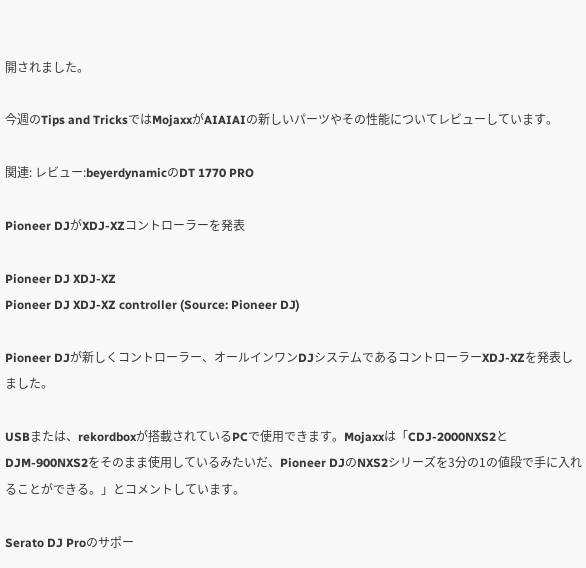開されました。

今週のTips and TricksではMojaxxがAIAIAIの新しいパーツやその性能についてレビューしています。

関連: レビュー:beyerdynamicのDT 1770 PRO

Pioneer DJがXDJ-XZコントローラーを発表

Pioneer DJ XDJ-XZ
Pioneer DJ XDJ-XZ controller (Source: Pioneer DJ)

Pioneer DJが新しくコントローラー、オールインワンDJシステムであるコントローラーXDJ-XZを発表しました。

USBまたは、rekordboxが搭載されているPCで使用できます。Mojaxxは「CDJ-2000NXS2とDJM-900NXS2をそのまま使用しているみたいだ、Pioneer DJのNXS2シリーズを3分の1の値段で手に入れることができる。」とコメントしています。

Serato DJ Proのサポー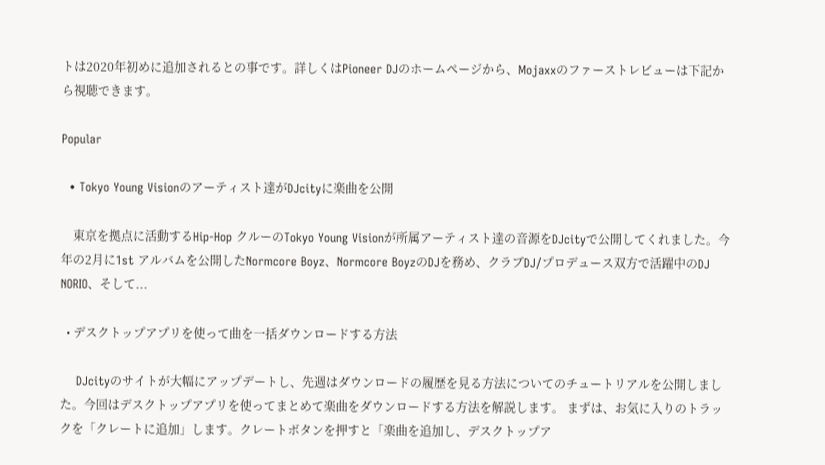トは2020年初めに追加されるとの事です。詳しくはPioneer DJのホームページから、Mojaxxのファーストレビューは下記から視聴できます。

Popular

  • Tokyo Young Visionのアーティスト達がDJcityに楽曲を公開

    東京を拠点に活動するHip-Hop クルーのTokyo Young Visionが所属アーティスト達の音源をDJcityで公開してくれました。今年の2月に1st アルバムを公開したNormcore Boyz、Normcore BoyzのDJを務め、クラブDJ/プロデュース双方で活躍中のDJ NORIO、そして...

  • デスクトップアプリを使って曲を一括ダウンロードする方法

    DJcityのサイトが大幅にアップデートし、先週はダウンロードの履歴を見る方法についてのチュートリアルを公開しました。今回はデスクトップアプリを使ってまとめて楽曲をダウンロードする方法を解説します。 まずは、お気に入りのトラックを「クレートに追加」します。クレートボタンを押すと「楽曲を追加し、デスクトップア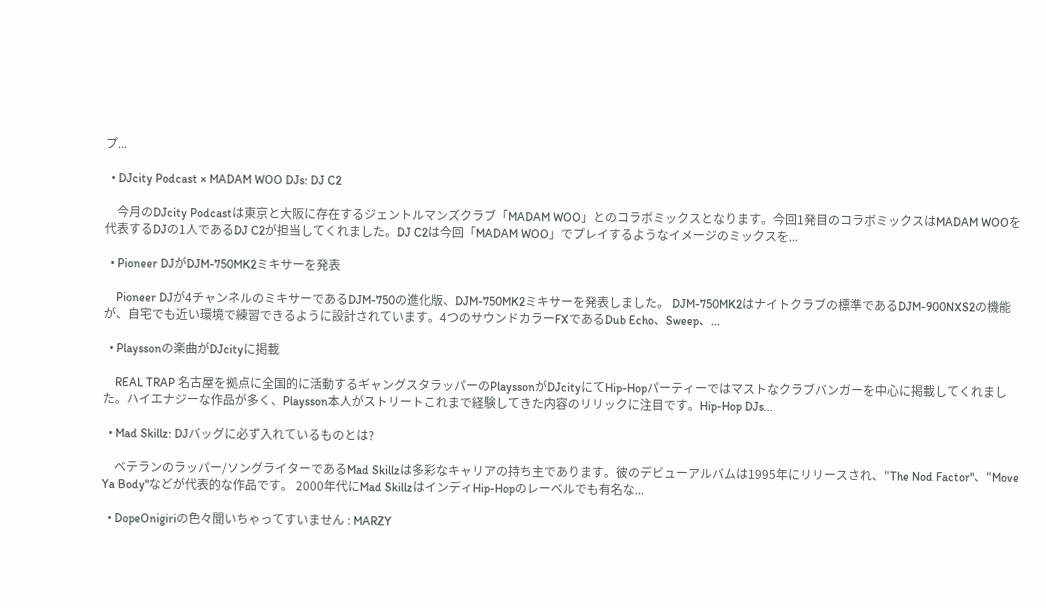プ...

  • DJcity Podcast × MADAM WOO DJs: DJ C2

    今月のDJcity Podcastは東京と大阪に存在するジェントルマンズクラブ「MADAM WOO」とのコラボミックスとなります。今回1発目のコラボミックスはMADAM WOOを代表するDJの1人であるDJ C2が担当してくれました。DJ C2は今回「MADAM WOO」でプレイするようなイメージのミックスを...

  • Pioneer DJがDJM-750MK2ミキサーを発表

    Pioneer DJが4チャンネルのミキサーであるDJM-750の進化版、DJM-750MK2ミキサーを発表しました。 DJM-750MK2はナイトクラブの標準であるDJM-900NXS2の機能が、自宅でも近い環境で練習できるように設計されています。4つのサウンドカラーFXであるDub Echo、Sweep、...

  • Playssonの楽曲がDJcityに掲載

    REAL TRAP 名古屋を拠点に全国的に活動するギャングスタラッパーのPlayssonがDJcityにてHip-Hopパーティーではマストなクラブバンガーを中心に掲載してくれました。ハイエナジーな作品が多く、Playsson本人がストリートこれまで経験してきた内容のリリックに注目です。Hip-Hop DJs...

  • Mad Skillz: DJバッグに必ず入れているものとは?

    ベテランのラッパー/ソングライターであるMad Skillzは多彩なキャリアの持ち主であります。彼のデビューアルバムは1995年にリリースされ、"The Nod Factor"、"Move Ya Body"などが代表的な作品です。 2000年代にMad SkillzはインディHip-Hopのレーベルでも有名な...

  • DopeOnigiriの色々聞いちゃってすいません : MARZY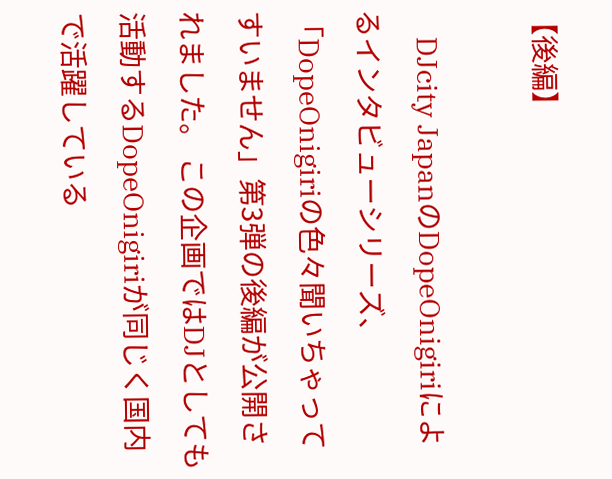【後編】

    DJcity JapanのDopeOnigiriによるインタビューシリーズ、「DopeOnigiriの色々聞いちゃってすいません」第3弾の後編が公開されました。 この企画ではDJとしても活動するDopeOnigiriが同じく国内で活躍している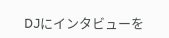DJにインタビューを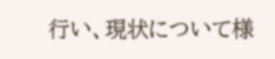行い、現状について様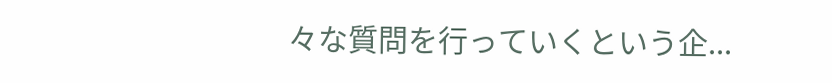々な質問を行っていくという企...